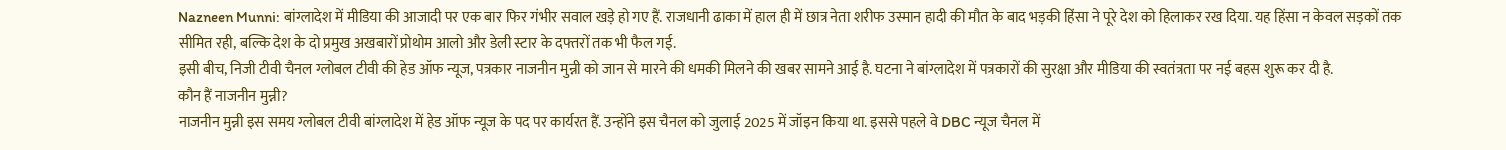Nazneen Munni: बांग्लादेश में मीडिया की आजादी पर एक बार फिर गंभीर सवाल खड़े हो गए हैं. राजधानी ढाका में हाल ही में छात्र नेता शरीफ उस्मान हादी की मौत के बाद भड़की हिंसा ने पूरे देश को हिलाकर रख दिया. यह हिंसा न केवल सड़कों तक सीमित रही, बल्कि देश के दो प्रमुख अखबारों प्रोथोम आलो और डेली स्टार के दफ्तरों तक भी फैल गई.
इसी बीच, निजी टीवी चैनल ग्लोबल टीवी की हेड ऑफ न्यूज, पत्रकार नाजनीन मुन्नी को जान से मारने की धमकी मिलने की खबर सामने आई है. घटना ने बांग्लादेश में पत्रकारों की सुरक्षा और मीडिया की स्वतंत्रता पर नई बहस शुरू कर दी है.
कौन हैं नाजनीन मुन्नी?
नाजनीन मुन्नी इस समय ग्लोबल टीवी बांग्लादेश में हेड ऑफ न्यूज के पद पर कार्यरत हैं. उन्होंने इस चैनल को जुलाई 2025 में जॉइन किया था. इससे पहले वे DBC न्यूज चैनल में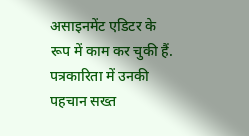असाइनमेंट एडिटर के रूप में काम कर चुकी हैं.
पत्रकारिता में उनकी पहचान सख्त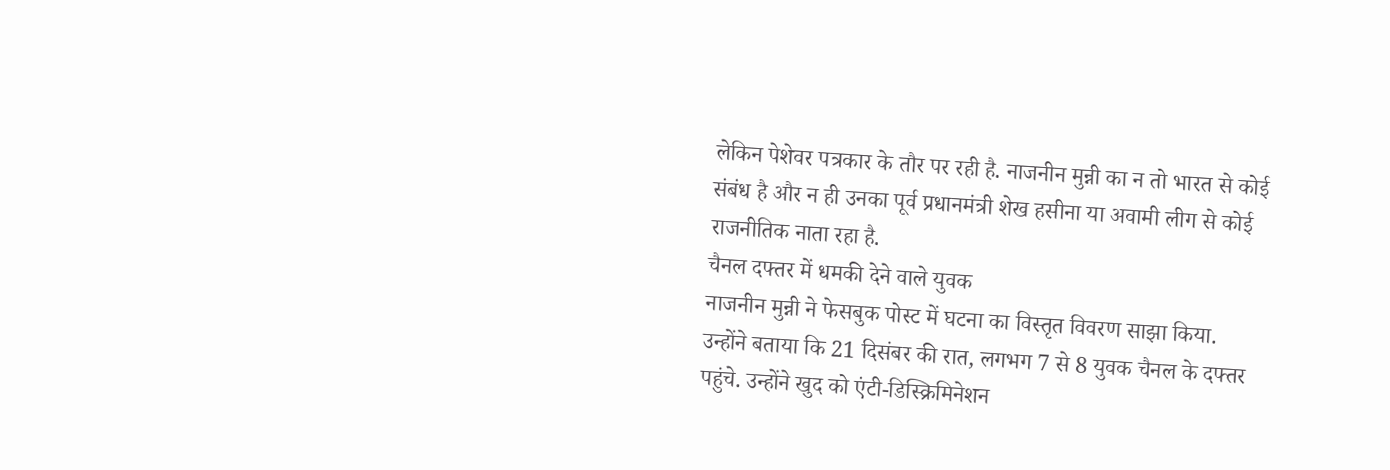लेकिन पेशेवर पत्रकार के तौर पर रही है. नाजनीन मुन्नी का न तो भारत से कोई संबंध है और न ही उनका पूर्व प्रधानमंत्री शेख हसीना या अवामी लीग से कोई राजनीतिक नाता रहा है.
चैनल दफ्तर में धमकी देने वाले युवक
नाजनीन मुन्नी ने फेसबुक पोस्ट में घटना का विस्तृत विवरण साझा किया. उन्होंने बताया कि 21 दिसंबर की रात, लगभग 7 से 8 युवक चैनल के दफ्तर पहुंचे. उन्होंने खुद को एंटी-डिस्क्रिमिनेशन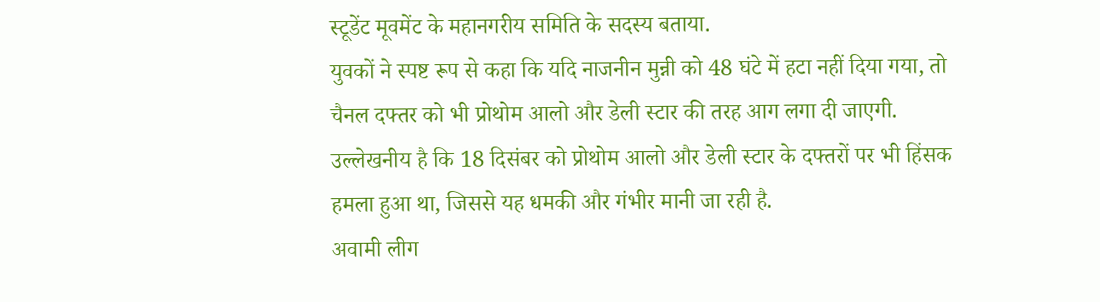स्टूडेंट मूवमेंट के महानगरीय समिति के सदस्य बताया.
युवकों ने स्पष्ट रूप से कहा कि यदि नाजनीन मुन्नी को 48 घंटे में हटा नहीं दिया गया, तो चैनल दफ्तर को भी प्रोथोम आलो और डेली स्टार की तरह आग लगा दी जाएगी. उल्लेखनीय है कि 18 दिसंबर को प्रोथोम आलो और डेली स्टार के दफ्तरों पर भी हिंसक हमला हुआ था, जिससे यह धमकी और गंभीर मानी जा रही है.
अवामी लीग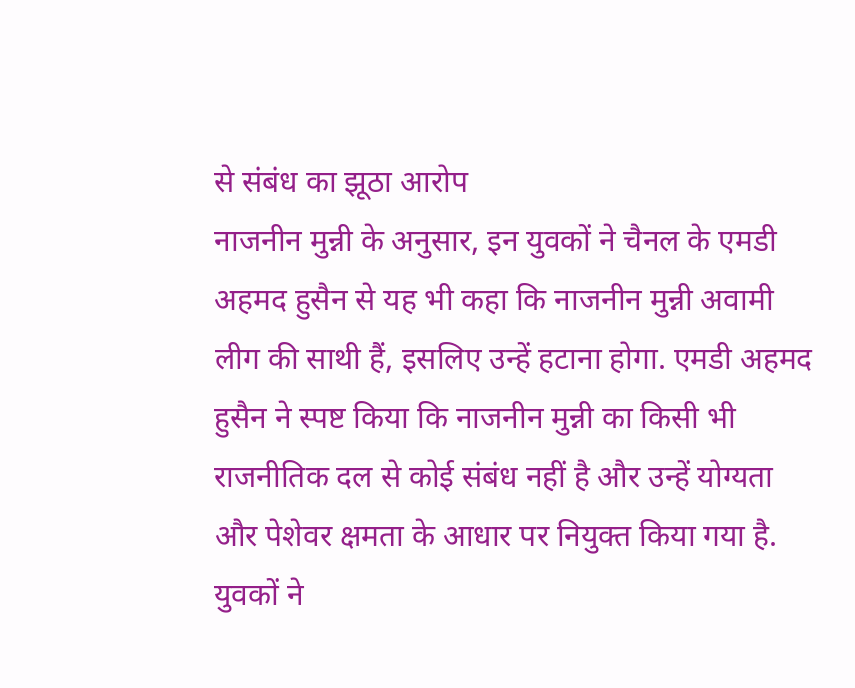से संबंध का झूठा आरोप
नाजनीन मुन्नी के अनुसार, इन युवकों ने चैनल के एमडी अहमद हुसैन से यह भी कहा कि नाजनीन मुन्नी अवामी लीग की साथी हैं, इसलिए उन्हें हटाना होगा. एमडी अहमद हुसैन ने स्पष्ट किया कि नाजनीन मुन्नी का किसी भी राजनीतिक दल से कोई संबंध नहीं है और उन्हें योग्यता और पेशेवर क्षमता के आधार पर नियुक्त किया गया है.
युवकों ने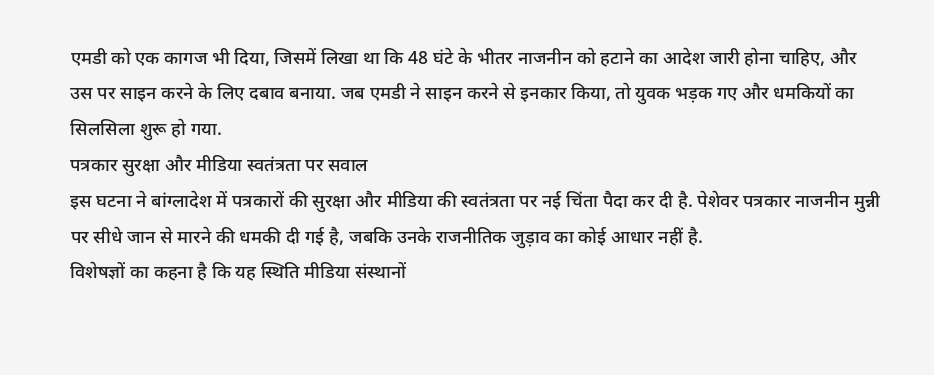एमडी को एक कागज भी दिया, जिसमें लिखा था कि 48 घंटे के भीतर नाजनीन को हटाने का आदेश जारी होना चाहिए, और उस पर साइन करने के लिए दबाव बनाया. जब एमडी ने साइन करने से इनकार किया, तो युवक भड़क गए और धमकियों का सिलसिला शुरू हो गया.
पत्रकार सुरक्षा और मीडिया स्वतंत्रता पर सवाल
इस घटना ने बांग्लादेश में पत्रकारों की सुरक्षा और मीडिया की स्वतंत्रता पर नई चिंता पैदा कर दी है. पेशेवर पत्रकार नाजनीन मुन्नी पर सीधे जान से मारने की धमकी दी गई है, जबकि उनके राजनीतिक जुड़ाव का कोई आधार नहीं है.
विशेषज्ञों का कहना है कि यह स्थिति मीडिया संस्थानों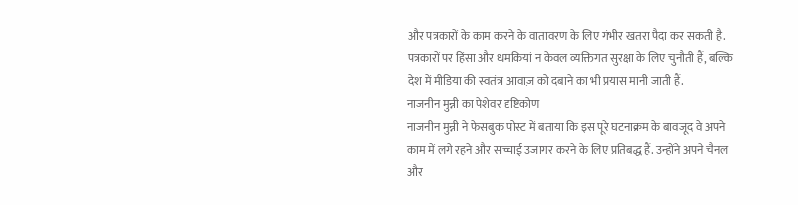और पत्रकारों के काम करने के वातावरण के लिए गंभीर खतरा पैदा कर सकती है. पत्रकारों पर हिंसा और धमकियां न केवल व्यक्तिगत सुरक्षा के लिए चुनौती हैं, बल्कि देश में मीडिया की स्वतंत्र आवाज़ को दबाने का भी प्रयास मानी जाती हैं.
नाजनीन मुन्नी का पेशेवर दृष्टिकोण
नाजनीन मुन्नी ने फेसबुक पोस्ट में बताया कि इस पूरे घटनाक्रम के बावजूद वे अपने काम में लगे रहने और सच्चाई उजागर करने के लिए प्रतिबद्ध हैं. उन्होंने अपने चैनल और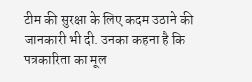टीम की सुरक्षा के लिए कदम उठाने की जानकारी भी दी. उनका कहना है कि पत्रकारिता का मूल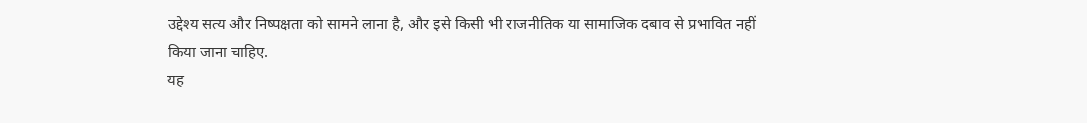उद्देश्य सत्य और निष्पक्षता को सामने लाना है, और इसे किसी भी राजनीतिक या सामाजिक दबाव से प्रभावित नहीं किया जाना चाहिए.
यह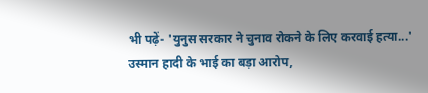भी पढ़ें- 'युनुस सरकार ने चुनाव रोकने के लिए करवाई हत्या...' उस्मान हादी के भाई का बड़ा आरोप,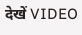देखें VIDEO